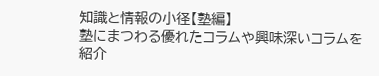知識と情報の小径【塾編】
塾にまつわる優れたコラムや興味深いコラムを紹介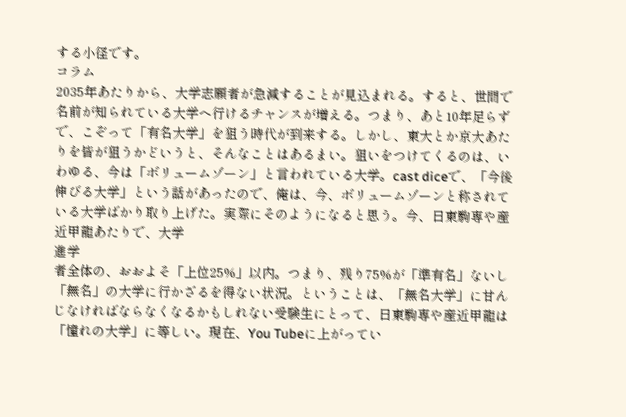する小径です。
コラム
2035年あたりから、大学志願者が急減することが見込まれる。すると、世間で名前が知られている大学へ行けるチャンスが増える。つまり、あと10年足らずで、こぞって「有名大学」を狙う時代が到来する。しかし、東大とか京大あたりを皆が狙うかどいうと、そんなことはあるまい。狙いをつけてくるのは、いわゆる、今は「ボリュームゾーン」と言われている大学。cast diceで、「今後伸びる大学」という話があったので、俺は、今、ボリュームゾーンと称されている大学ばかり取り上げた。実際にそのようになると思う。今、日東駒専や産近甲龍あたりで、大学
進学
者全体の、おおよそ「上位25%」以内。つまり、残り75%が「準有名」ないし「無名」の大学に行かざるを得ない状況。ということは、「無名大学」に甘んじなければならなくなるかもしれない受験生にとって、日東駒専や産近甲龍は「憧れの大学」に等しい。現在、You Tubeに上がってい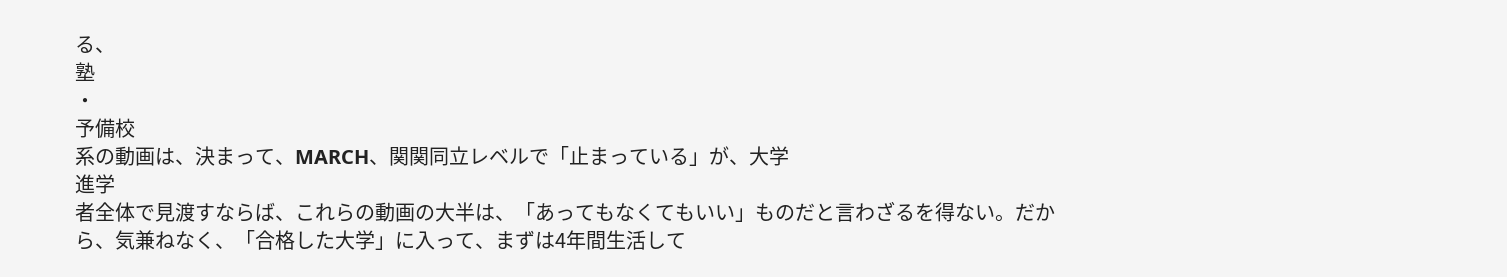る、
塾
・
予備校
系の動画は、決まって、MARCH、関関同立レベルで「止まっている」が、大学
進学
者全体で見渡すならば、これらの動画の大半は、「あってもなくてもいい」ものだと言わざるを得ない。だから、気兼ねなく、「合格した大学」に入って、まずは4年間生活して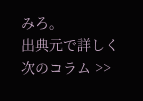みろ。
出典元で詳しく
次のコラム >>